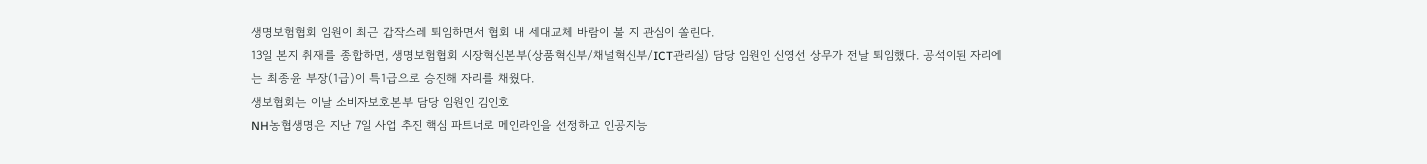생명보험협회 임원이 최근 갑작스레 퇴임하면서 협회 내 세대교체 바람이 불 지 관심이 쏠린다.
13일 본지 취재를 종합하면, 생명보험협회 시장혁신본부(상품혁신부/채널혁신부/ICT관리실) 담당 임원인 신영선 상무가 전날 퇴임했다. 공석이된 자리에는 최종윤 부장(1급)이 특1급으로 승진해 자리를 채웠다.
생보협회는 이날 소비자보호본부 담당 임원인 김인호
NH농협생명은 지난 7일 사업 추진 핵심 파트너로 메인라인을 선정하고 인공지능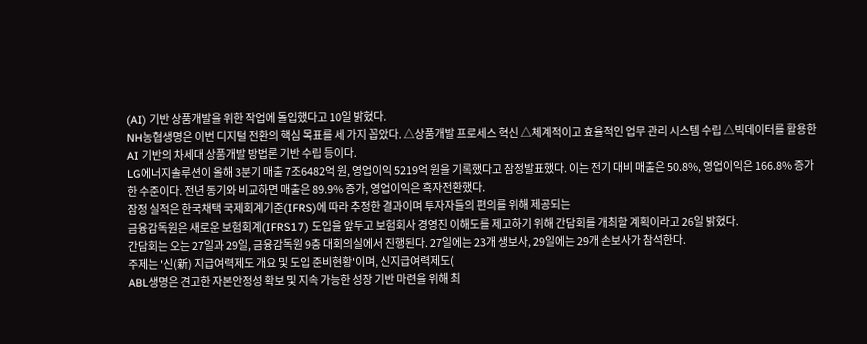(AI) 기반 상품개발을 위한 작업에 돌입했다고 10일 밝혔다.
NH농협생명은 이번 디지털 전환의 핵심 목표를 세 가지 꼽았다. △상품개발 프로세스 혁신 △체계적이고 효율적인 업무 관리 시스템 수립 △빅데이터를 활용한 AI 기반의 차세대 상품개발 방법론 기반 수립 등이다.
LG에너지솔루션이 올해 3분기 매출 7조6482억 원, 영업이익 5219억 원을 기록했다고 잠정발표했다. 이는 전기 대비 매출은 50.8%, 영업이익은 166.8% 증가한 수준이다. 전년 동기와 비교하면 매출은 89.9% 증가, 영업이익은 흑자전환했다.
잠정 실적은 한국채택 국제회계기준(IFRS)에 따라 추정한 결과이며 투자자들의 편의를 위해 제공되는
금융감독원은 새로운 보험회계(IFRS17) 도입을 앞두고 보험회사 경영진 이해도를 제고하기 위해 간담회를 개최할 계획이라고 26일 밝혔다.
간담회는 오는 27일과 29일, 금융감독원 9층 대회의실에서 진행된다. 27일에는 23개 생보사, 29일에는 29개 손보사가 참석한다.
주제는 '신(新) 지급여력제도 개요 및 도입 준비현황'이며, 신지급여력제도(
ABL생명은 견고한 자본안정성 확보 및 지속 가능한 성장 기반 마련을 위해 최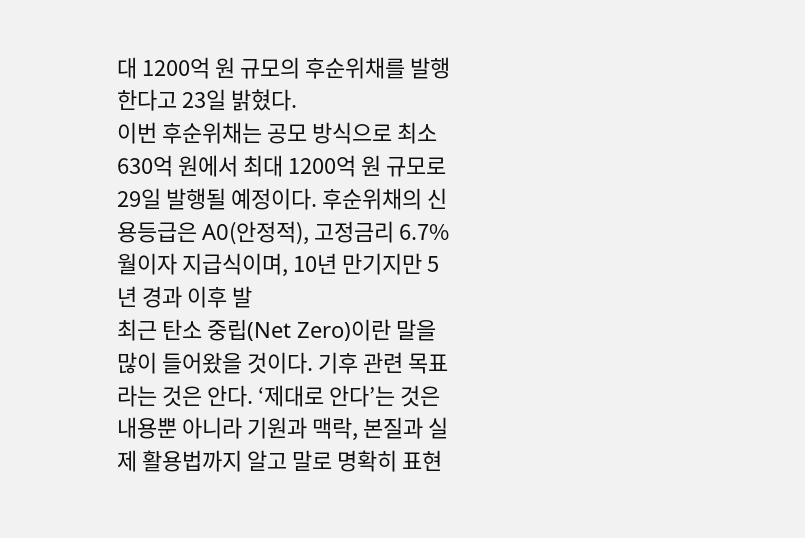대 1200억 원 규모의 후순위채를 발행한다고 23일 밝혔다.
이번 후순위채는 공모 방식으로 최소 630억 원에서 최대 1200억 원 규모로 29일 발행될 예정이다. 후순위채의 신용등급은 A0(안정적), 고정금리 6.7% 월이자 지급식이며, 10년 만기지만 5년 경과 이후 발
최근 탄소 중립(Net Zero)이란 말을 많이 들어왔을 것이다. 기후 관련 목표라는 것은 안다. ‘제대로 안다’는 것은 내용뿐 아니라 기원과 맥락, 본질과 실제 활용법까지 알고 말로 명확히 표현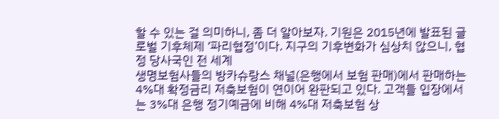할 수 있는 걸 의미하니, 좀 더 알아보자. 기원은 2015년에 발표된 글로벌 기후체제 ‘파리협정’이다. 지구의 기후변화가 심상치 않으니, 협정 당사국인 전 세계
생명보험사들의 방카슈랑스 채널(은행에서 보험 판매)에서 판매하는 4%대 확정금리 저축보험이 연이어 완판되고 있다. 고객들 입장에서는 3%대 은행 정기예금에 비해 4%대 저축보험 상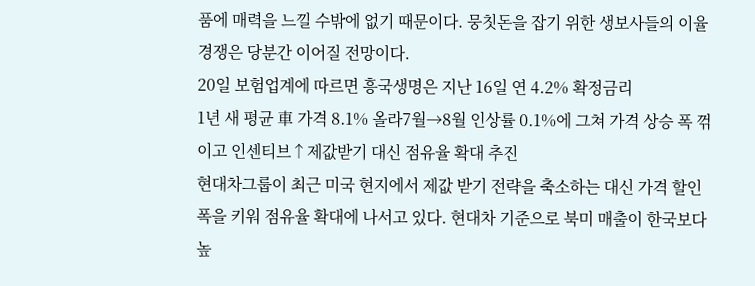품에 매력을 느낄 수밖에 없기 때문이다. 뭉칫돈을 잡기 위한 생보사들의 이율 경쟁은 당분간 이어질 전망이다.
20일 보험업계에 따르면 흥국생명은 지난 16일 연 4.2% 확정금리
1년 새 평균 車 가격 8.1% 올라7월→8월 인상률 0.1%에 그쳐 가격 상승 폭 꺾이고 인센티브↑제값받기 대신 점유율 확대 추진
현대차그룹이 최근 미국 현지에서 제값 받기 전략을 축소하는 대신 가격 할인 폭을 키워 점유율 확대에 나서고 있다. 현대차 기준으로 북미 매출이 한국보다 높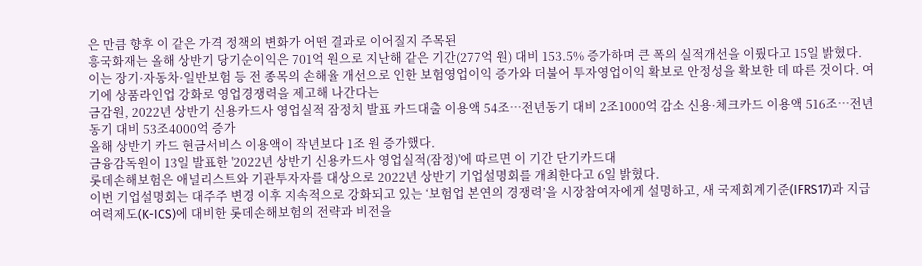은 만큼 향후 이 같은 가격 정책의 변화가 어떤 결과로 이어질지 주목된
흥국화재는 올해 상반기 당기순이익은 701억 원으로 지난해 같은 기간(277억 원) 대비 153.5% 증가하며 큰 폭의 실적개선을 이뤘다고 15일 밝혔다.
이는 장기·자동차·일반보험 등 전 종목의 손해율 개선으로 인한 보험영업이익 증가와 더불어 투자영업이익 확보로 안정성을 확보한 데 따른 것이다. 여기에 상품라인업 강화로 영업경쟁력을 제고해 나간다는
금감원, 2022년 상반기 신용카드사 영업실적 잠정치 발표 카드대출 이용액 54조…전년동기 대비 2조1000억 감소 신용·체크카드 이용액 516조…전년동기 대비 53조4000억 증가
올해 상반기 카드 현금서비스 이용액이 작년보다 1조 원 증가했다.
금융감독원이 13일 발표한 '2022년 상반기 신용카드사 영업실적(잠정)'에 따르면 이 기간 단기카드대
롯데손해보험은 애널리스트와 기관투자자를 대상으로 2022년 상반기 기업설명회를 개최한다고 6일 밝혔다.
이번 기업설명회는 대주주 변경 이후 지속적으로 강화되고 있는 ‘보험업 본연의 경쟁력’을 시장참여자에게 설명하고, 새 국제회계기준(IFRS17)과 지급여력제도(K-ICS)에 대비한 롯데손해보험의 전략과 비전을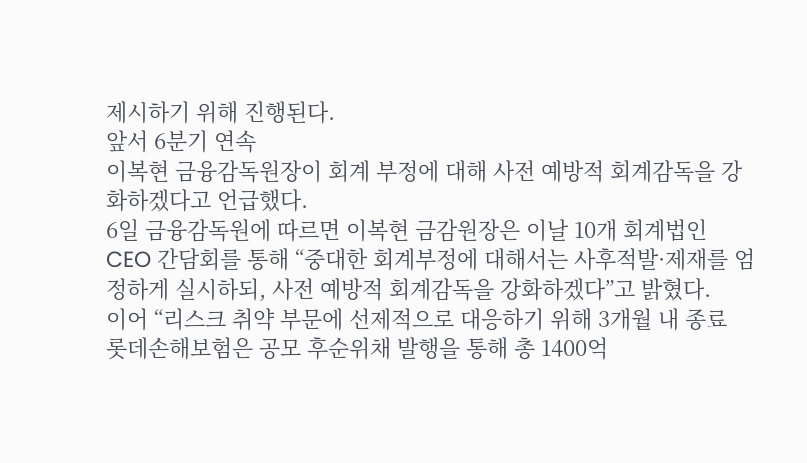제시하기 위해 진행된다.
앞서 6분기 연속
이복현 금융감독원장이 회계 부정에 대해 사전 예방적 회계감독을 강화하겠다고 언급했다.
6일 금융감독원에 따르면 이복현 금감원장은 이날 10개 회계법인 CEO 간담회를 통해 “중대한 회계부정에 대해서는 사후적발·제재를 엄정하게 실시하되, 사전 예방적 회계감독을 강화하겠다”고 밝혔다.
이어 “리스크 취약 부문에 선제적으로 대응하기 위해 3개월 내 종료
롯데손해보험은 공모 후순위채 발행을 통해 총 1400억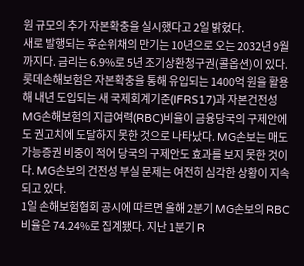원 규모의 추가 자본확충을 실시했다고 2일 밝혔다.
새로 발행되는 후순위채의 만기는 10년으로 오는 2032년 9월까지다. 금리는 6.9%로 5년 조기상환청구권(콜옵션)이 있다.
롯데손해보험은 자본확충을 통해 유입되는 1400억 원을 활용해 내년 도입되는 새 국제회계기준(IFRS17)과 자본건전성
MG손해보험의 지급여력(RBC)비율이 금융당국의 구제안에도 권고치에 도달하지 못한 것으로 나타났다. MG손보는 매도가능증권 비중이 적어 당국의 구제안도 효과를 보지 못한 것이다. MG손보의 건전성 부실 문제는 여전히 심각한 상황이 지속되고 있다.
1일 손해보험협회 공시에 따르면 올해 2분기 MG손보의 RBC비율은 74.24%로 집계됐다. 지난 1분기 R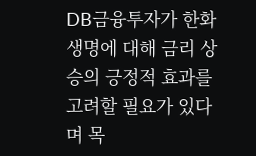DB금융투자가 한화생명에 대해 금리 상승의 긍정적 효과를 고려할 필요가 있다며 목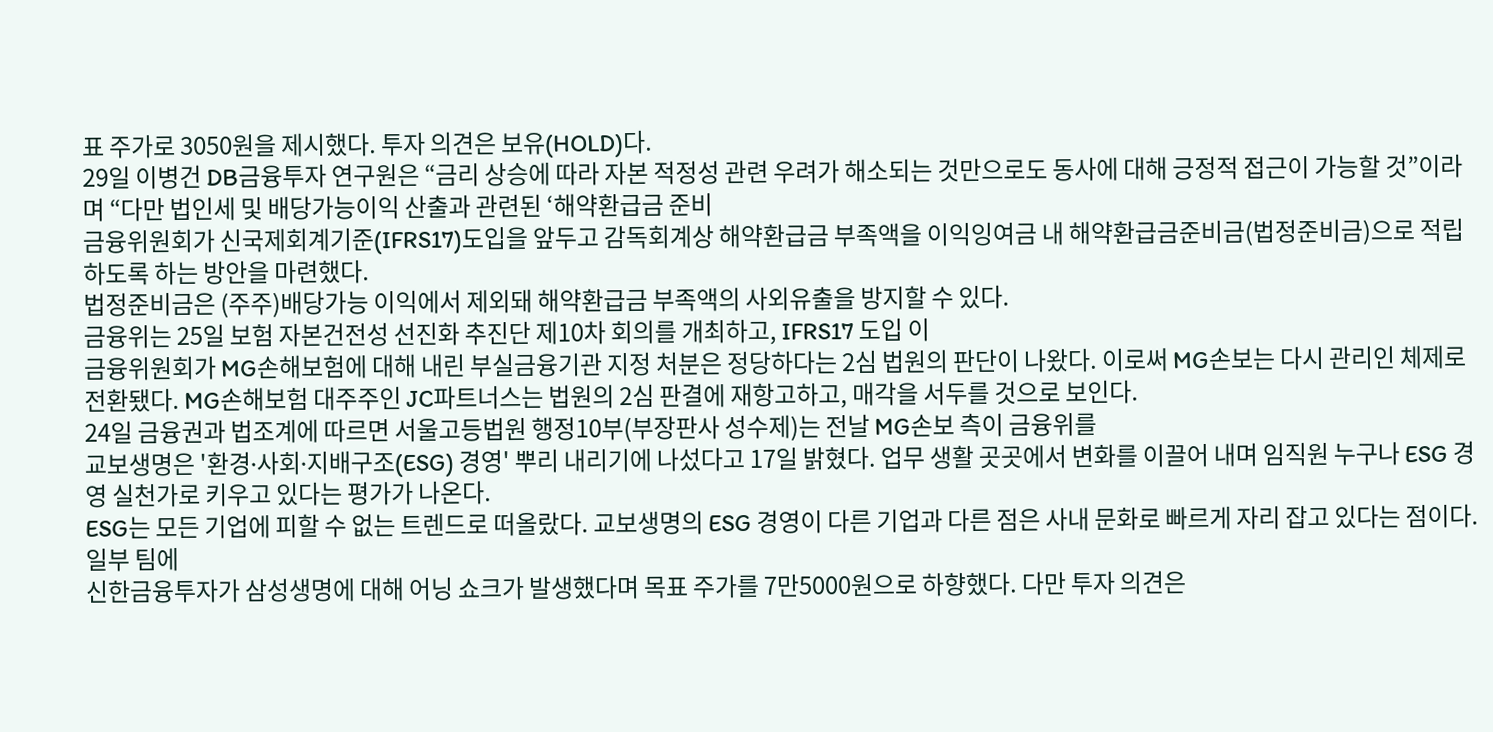표 주가로 3050원을 제시했다. 투자 의견은 보유(HOLD)다.
29일 이병건 DB금융투자 연구원은 “금리 상승에 따라 자본 적정성 관련 우려가 해소되는 것만으로도 동사에 대해 긍정적 접근이 가능할 것”이라며 “다만 법인세 및 배당가능이익 산출과 관련된 ‘해약환급금 준비
금융위원회가 신국제회계기준(IFRS17)도입을 앞두고 감독회계상 해약환급금 부족액을 이익잉여금 내 해약환급금준비금(법정준비금)으로 적립하도록 하는 방안을 마련했다.
법정준비금은 (주주)배당가능 이익에서 제외돼 해약환급금 부족액의 사외유출을 방지할 수 있다.
금융위는 25일 보험 자본건전성 선진화 추진단 제10차 회의를 개최하고, IFRS17 도입 이
금융위원회가 MG손해보험에 대해 내린 부실금융기관 지정 처분은 정당하다는 2심 법원의 판단이 나왔다. 이로써 MG손보는 다시 관리인 체제로 전환됐다. MG손해보험 대주주인 JC파트너스는 법원의 2심 판결에 재항고하고, 매각을 서두를 것으로 보인다.
24일 금융권과 법조계에 따르면 서울고등법원 행정10부(부장판사 성수제)는 전날 MG손보 측이 금융위를
교보생명은 '환경∙사회∙지배구조(ESG) 경영' 뿌리 내리기에 나섰다고 17일 밝혔다. 업무 생활 곳곳에서 변화를 이끌어 내며 임직원 누구나 ESG 경영 실천가로 키우고 있다는 평가가 나온다.
ESG는 모든 기업에 피할 수 없는 트렌드로 떠올랐다. 교보생명의 ESG 경영이 다른 기업과 다른 점은 사내 문화로 빠르게 자리 잡고 있다는 점이다. 일부 팀에
신한금융투자가 삼성생명에 대해 어닝 쇼크가 발생했다며 목표 주가를 7만5000원으로 하향했다. 다만 투자 의견은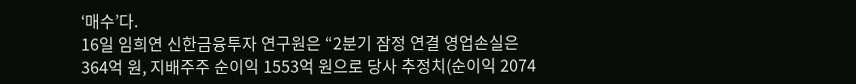‘매수’다.
16일 임희연 신한금융투자 연구원은 “2분기 잠정 연결 영업손실은 364억 원, 지배주주 순이익 1553억 원으로 당사 추정치(순이익 2074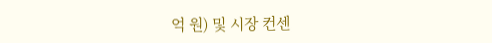억 원) 및 시장 컨센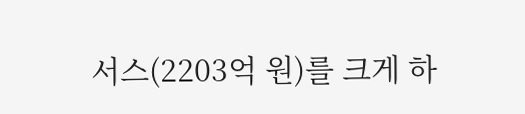서스(2203억 원)를 크게 하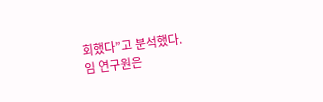회했다”고 분석했다.
임 연구원은